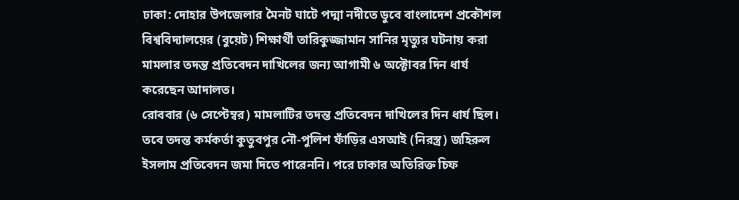ঢাকা: দোহার উপজেলার মৈনট ঘাটে পদ্মা নদীতে ডুবে বাংলাদেশ প্রকৌশল বিশ্ববিদ্যালয়ের (বুয়েট) শিক্ষার্থী তারিকুজ্জামান সানির মৃত্যুর ঘটনায় করা মামলার তদন্ত প্রতিবেদন দাখিলের জন্য আগামী ৬ অক্টোবর দিন ধার্য করেছেন আদালত।
রোববার (৬ সেপ্টেম্বর) মামলাটির তদন্ত প্রতিবেদন দাখিলের দিন ধার্য ছিল। তবে তদন্ত কর্মকর্তা কুতুবপুর নৌ-পুলিশ ফাঁড়ির এসআই (নিরস্ত্র) জহিরুল ইসলাম প্রতিবেদন জমা দিতে পারেননি। পরে ঢাকার অতিরিক্ত চিফ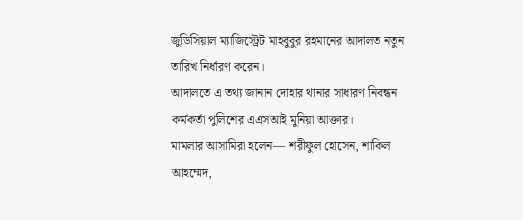জুডিসিয়াল ম্যাজিস্ট্রেট মাহবুবুর রহমানের আদালত নতুন তারিখ নির্ধারণ করেন।
আদালতে এ তথ্য জানান দোহার থানার সাধারণ নিবন্ধন কর্মকর্তা পুলিশের এএসআই মুনিয়া আক্তার।
মামলার আসামিরা হলেন— শরীফুল হোসেন, শাকিল আহম্মেদ,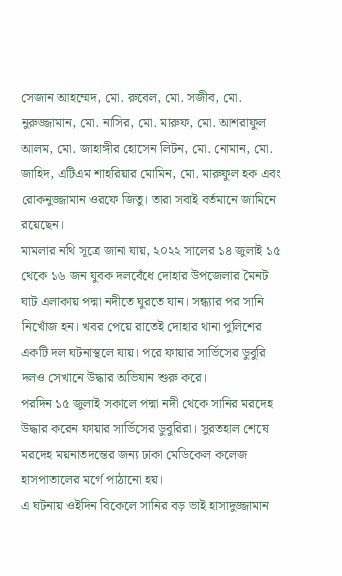সেজান আহম্মেদ, মো. রুবেল, মো. সজীব, মো. নুরুজ্জামান, মো. নাসির, মো. মারুফ, মো. আশরাফুল আলম, মো. জাহাঙ্গীর হোসেন লিটন, মো. নোমান, মো. জাহিদ, এটিএম শাহরিয়ার মোমিন, মো. মারুফুল হক এবং রোকনুজ্জামান ওরফে জিতু। তারা সবাই বর্তমানে জামিনে রয়েছেন।
মামলার নথি সূত্রে জানা যায়, ২০২২ সালের ১৪ জুলাই ১৫ থেকে ১৬ জন যুবক দলবেঁধে দোহার উপজেলার মৈনট ঘাট এলাকায় পদ্মা নদীতে ঘুরতে যান। সন্ধ্যার পর সানি নিখোঁজ হন। খবর পেয়ে রাতেই দোহার থানা পুলিশের একটি দল ঘটনাস্থলে যায়। পরে ফায়ার সার্ভিসের ডুবুরি দলও সেখানে উদ্ধার অভিযান শুরু করে।
পরদিন ১৫ জুলাই সকালে পদ্মা নদী থেকে সানির মরদেহ উদ্ধার করেন ফায়ার সার্ভিসের ডুবুরিরা। সুরতহাল শেষে মরদেহ ময়নাতদন্তের জন্য ঢাকা মেডিকেল কলেজ হাসপাতালের মর্গে পাঠানো হয়।
এ ঘটনায় ওইদিন বিকেলে সানির বড় ভাই হাসাদুজ্জামান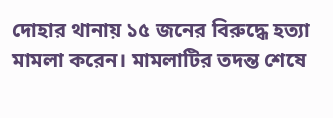দোহার থানায় ১৫ জনের বিরুদ্ধে হত্যা মামলা করেন। মামলাটির তদন্ত শেষে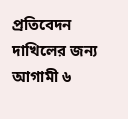প্রতিবেদন দাখিলের জন্য আগামী ৬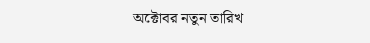অক্টোবর নতুন তারিখ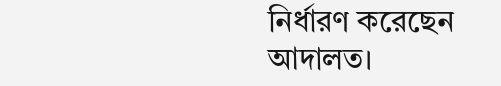নির্ধারণ করেছেন আদালত।